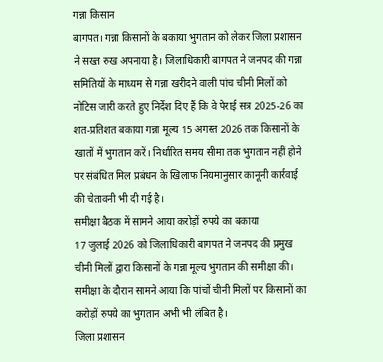गन्ना किसान
बागपत। गन्ना किसानों के बकाया भुगतान को लेकर जिला प्रशासन ने सख्त रुख अपनाया है। जिलाधिकारी बागपत ने जनपद की गन्ना समितियों के माध्यम से गन्ना खरीदने वाली पांच चीनी मिलों को नोटिस जारी करते हुए निर्देश दिए हैं कि वे पेराई सत्र 2025-26 का शत-प्रतिशत बकाया गन्ना मूल्य 15 अगस्त 2026 तक किसानों के खातों में भुगतान करें। निर्धारित समय सीमा तक भुगतान नहीं होने पर संबंधित मिल प्रबंधन के खिलाफ नियमानुसार कानूनी कार्रवाई की चेतावनी भी दी गई है।
समीक्षा बैठक में सामने आया करोड़ों रुपये का बकाया
17 जुलाई 2026 को जिलाधिकारी बागपत ने जनपद की प्रमुख चीनी मिलों द्वारा किसानों के गन्ना मूल्य भुगतान की समीक्षा की। समीक्षा के दौरान सामने आया कि पांचों चीनी मिलों पर किसानों का करोड़ों रुपये का भुगतान अभी भी लंबित है।
जिला प्रशासन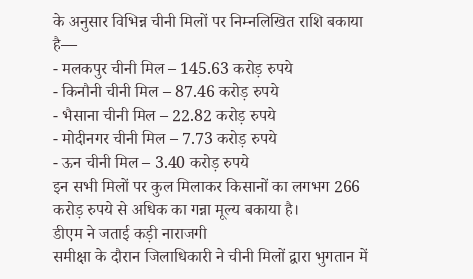के अनुसार विभिन्न चीनी मिलों पर निम्नलिखित राशि बकाया है—
- मलकपुर चीनी मिल – 145.63 करोड़ रुपये
- किनौनी चीनी मिल – 87.46 करोड़ रुपये
- भैसाना चीनी मिल – 22.82 करोड़ रुपये
- मोदीनगर चीनी मिल – 7.73 करोड़ रुपये
- ऊन चीनी मिल – 3.40 करोड़ रुपये
इन सभी मिलों पर कुल मिलाकर किसानों का लगभग 266 करोड़ रुपये से अधिक का गन्ना मूल्य बकाया है।
डीएम ने जताई कड़ी नाराजगी
समीक्षा के दौरान जिलाधिकारी ने चीनी मिलों द्वारा भुगतान में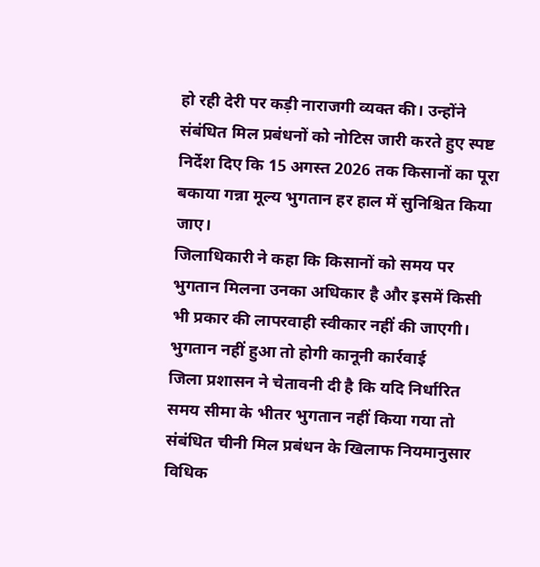हो रही देरी पर कड़ी नाराजगी व्यक्त की। उन्होंने संबंधित मिल प्रबंधनों को नोटिस जारी करते हुए स्पष्ट निर्देश दिए कि 15 अगस्त 2026 तक किसानों का पूरा बकाया गन्ना मूल्य भुगतान हर हाल में सुनिश्चित किया जाए।
जिलाधिकारी ने कहा कि किसानों को समय पर भुगतान मिलना उनका अधिकार है और इसमें किसी भी प्रकार की लापरवाही स्वीकार नहीं की जाएगी।
भुगतान नहीं हुआ तो होगी कानूनी कार्रवाई
जिला प्रशासन ने चेतावनी दी है कि यदि निर्धारित समय सीमा के भीतर भुगतान नहीं किया गया तो संबंधित चीनी मिल प्रबंधन के खिलाफ नियमानुसार विधिक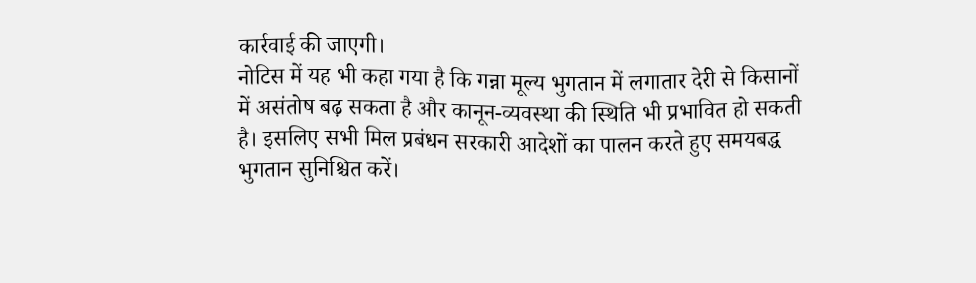कार्रवाई की जाएगी।
नोटिस में यह भी कहा गया है कि गन्ना मूल्य भुगतान में लगातार देरी से किसानों में असंतोष बढ़ सकता है और कानून-व्यवस्था की स्थिति भी प्रभावित हो सकती है। इसलिए सभी मिल प्रबंधन सरकारी आदेशों का पालन करते हुए समयबद्ध भुगतान सुनिश्चित करें।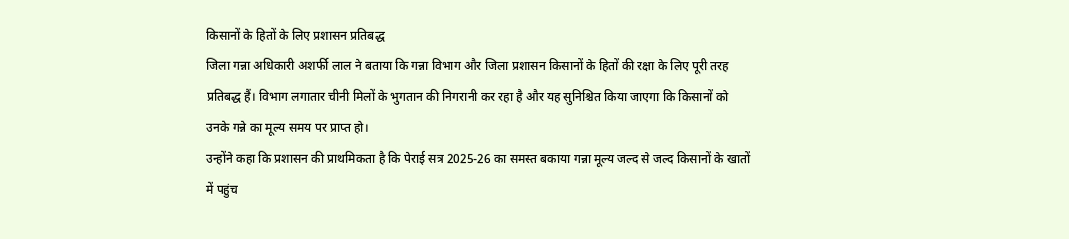किसानों के हितों के लिए प्रशासन प्रतिबद्ध
जिला गन्ना अधिकारी अशर्फी लाल ने बताया कि गन्ना विभाग और जिला प्रशासन किसानों के हितों की रक्षा के लिए पूरी तरह प्रतिबद्ध हैं। विभाग लगातार चीनी मिलों के भुगतान की निगरानी कर रहा है और यह सुनिश्चित किया जाएगा कि किसानों को उनके गन्ने का मूल्य समय पर प्राप्त हो।
उन्होंने कहा कि प्रशासन की प्राथमिकता है कि पेराई सत्र 2025-26 का समस्त बकाया गन्ना मूल्य जल्द से जल्द किसानों के खातों में पहुंच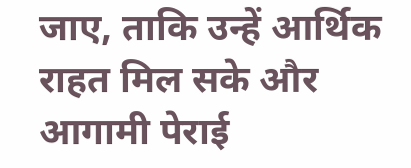जाए, ताकि उन्हें आर्थिक राहत मिल सके और आगामी पेराई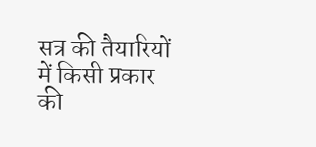सत्र की तैयारियों में किसी प्रकार की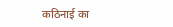कठिनाई का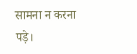सामना न करना पड़े।